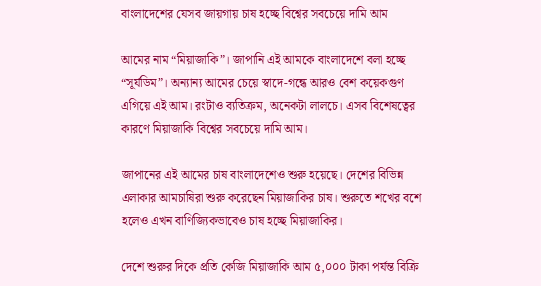বাংলাদেশের যেসব জায়গায় চাষ হচ্ছে বিশ্বের সবচেয়ে দামি আম

আমের নাম “মিয়াজাকি”। জাপানি এই আমকে বাংলাদেশে বলা হচ্ছে “সূর্যডিম”। অন্যান্য আমের চেয়ে স্বাদে-গন্ধে আরও বেশ কয়েকগুণ এগিয়ে এই আম। রংটাও ব্যতিক্রম, অনেকটা লালচে। এসব বিশেষত্বের কারণে মিয়াজাকি বিশ্বের সবচেয়ে দামি আম।

জাপানের এই আমের চাষ বাংলাদেশেও শুরু হয়েছে। দেশের বিভিন্ন এলাকার আমচাষিরা শুরু করেছেন মিয়াজাকির চাষ। শুরুতে শখের বশে হলেও এখন বাণিজ্যিকভাবেও চাষ হচ্ছে মিয়াজাকির।

দেশে শুরুর দিকে প্রতি কেজি মিয়াজাকি আম ৫,০০০ টাকা পর্যন্ত বিক্রি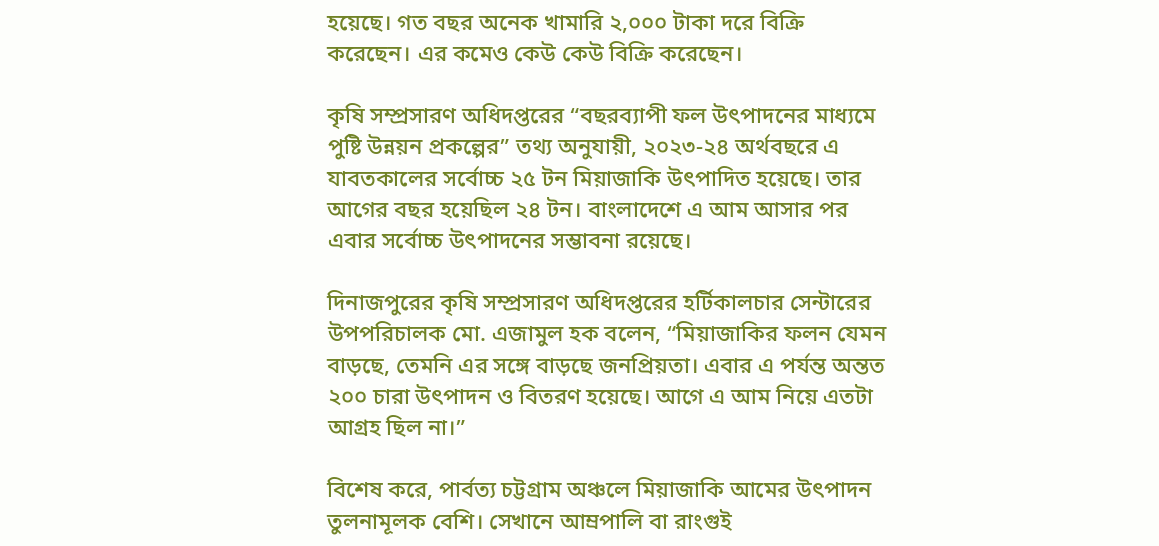হয়েছে। গত বছর অনেক খামারি ২,০০০ টাকা দরে বিক্রি করেছেন। এর কমেও কেউ কেউ বিক্রি করেছেন।

কৃষি সম্প্রসারণ অধিদপ্তরের “বছরব্যাপী ফল উৎপাদনের মাধ্যমে পুষ্টি উন্নয়ন প্রকল্পের” তথ্য অনুযায়ী, ২০২৩-২৪ অর্থবছরে এ যাবতকালের সর্বোচ্চ ২৫ টন মিয়াজাকি উৎপাদিত হয়েছে। তার আগের বছর হয়েছিল ২৪ টন। বাংলাদেশে এ আম আসার পর এবার সর্বোচ্চ উৎপাদনের সম্ভাবনা রয়েছে।

দিনাজপুরের কৃষি সম্প্রসারণ অধিদপ্তরের হর্টিকালচার সেন্টারের উপপরিচালক মো. এজামুল হক বলেন, “মিয়াজাকির ফলন যেমন বাড়ছে, তেমনি এর সঙ্গে বাড়ছে জনপ্রিয়তা। এবার এ পর্যন্ত অন্তত ২০০ চারা উৎপাদন ও বিতরণ হয়েছে। আগে এ আম নিয়ে এতটা আগ্রহ ছিল না।”

বিশেষ করে, পার্বত্য চট্টগ্রাম অঞ্চলে মিয়াজাকি আমের উৎপাদন তুলনামূলক বেশি। সেখানে আম্রপালি বা রাংগুই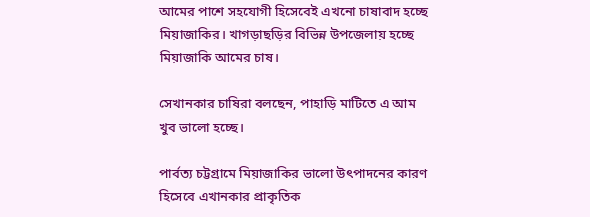আমের পাশে সহযোগী হিসেবেই এখনো চাষাবাদ হচ্ছে মিয়াজাকির। খাগড়াছড়ির বিভিন্ন উপজেলায় হচ্ছে মিয়াজাকি আমের চাষ।

সেখানকার চাষিরা বলছেন, পাহাড়ি মাটিতে এ আম খুব ভালো হচ্ছে।

পার্বত্য চট্টগ্রামে মিয়াজাকির ভালো উৎপাদনের কারণ হিসেবে এখানকার প্রাকৃতিক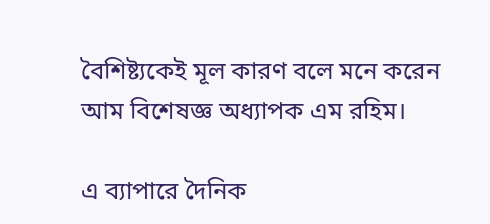বৈশিষ্ট্যকেই মূল কারণ বলে মনে করেন আম বিশেষজ্ঞ অধ্যাপক এম রহিম।

এ ব্যাপারে দৈনিক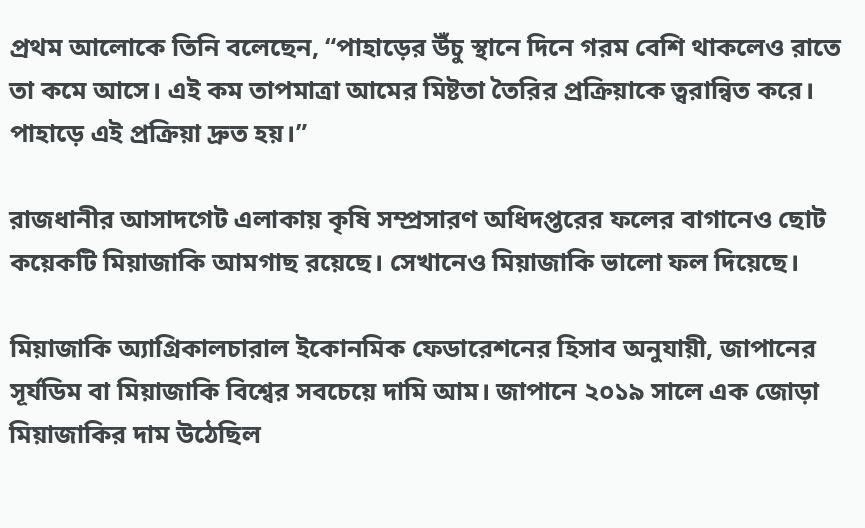প্রথম আলোকে তিনি বলেছেন, “পাহাড়ের উঁচু স্থানে দিনে গরম বেশি থাকলেও রাতে তা কমে আসে। এই কম তাপমাত্রা আমের মিষ্টতা তৈরির প্রক্রিয়াকে ত্বরান্বিত করে। পাহাড়ে এই প্রক্রিয়া দ্রুত হয়।”

রাজধানীর আসাদগেট এলাকায় কৃষি সম্প্রসারণ অধিদপ্তরের ফলের বাগানেও ছোট কয়েকটি মিয়াজাকি আমগাছ রয়েছে। সেখানেও মিয়াজাকি ভালো ফল দিয়েছে।

মিয়াজাকি অ্যাগ্রিকালচারাল ইকোনমিক ফেডারেশনের হিসাব অনুযায়ী, জাপানের সূর্যডিম বা মিয়াজাকি বিশ্বের সবচেয়ে দামি আম। জাপানে ২০১৯ সালে এক জোড়া মিয়াজাকির দাম উঠেছিল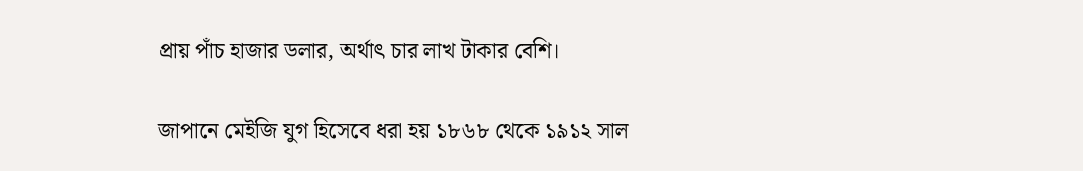প্রায় পাঁচ হাজার ডলার, অর্থাৎ চার লাখ টাকার বেশি।

জাপানে মেইজি যুগ হিসেবে ধরা হয় ১৮৬৮ থেকে ১৯১২ সাল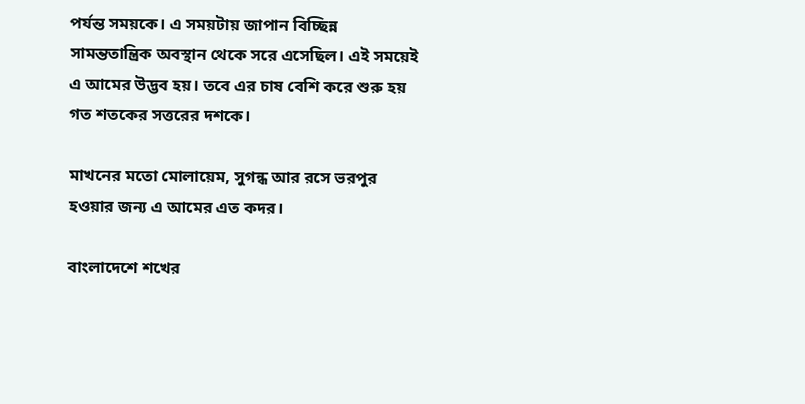পর্যন্ত সময়কে। এ সময়টায় জাপান বিচ্ছিন্ন সামন্ততান্ত্রিক অবস্থান থেকে সরে এসেছিল। এই সময়েই এ আমের উদ্ভব হয়। তবে এর চাষ বেশি করে শুরু হয় গত শতকের সত্তরের দশকে।

মাখনের মতো মোলায়েম, সুগন্ধ আর রসে ভরপুর হওয়ার জন্য এ আমের এত কদর।

বাংলাদেশে শখের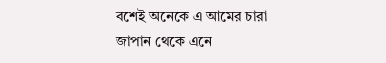বশেই অনেকে এ আমের চারা জাপান থেকে এনে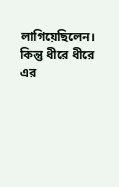লাগিয়েছিলেন। কিন্তু ধীরে ধীরে এর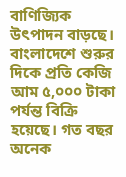বাণিজ্যিক উৎপাদন বাড়ছে। বাংলাদেশে শুরুর দিকে প্রতি কেজি আম ৫,০০০ টাকা পর্যন্ত বিক্রি হয়েছে। গত বছর অনেক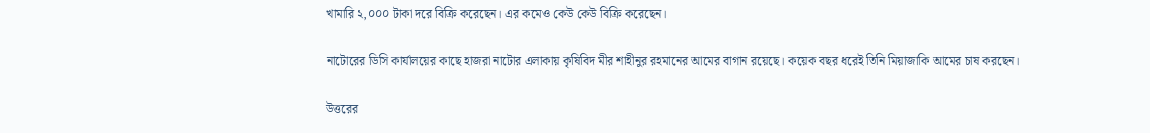খামারি ২,০০০ টাকা দরে বিক্রি করেছেন। এর কমেও কেউ কেউ বিক্রি করেছেন।

নাটোরের ডিসি কার্যালয়ের কাছে হাজরা নাটোর এলাকায় কৃষিবিদ মীর শাহীনুর রহমানের আমের বাগান রয়েছে। কয়েক বছর ধরেই তিনি মিয়াজাকি আমের চাষ করছেন।

উত্তরের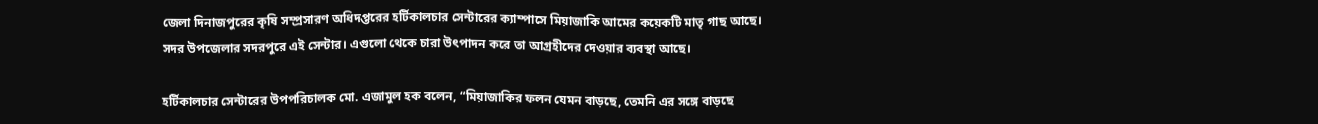জেলা দিনাজপুরের কৃষি সম্প্রসারণ অধিদপ্তরের হর্টিকালচার সেন্টারের ক্যাম্পাসে মিয়াজাকি আমের কয়েকটি মাতৃ গাছ আছে। সদর উপজেলার সদরপুরে এই সেন্টার। এগুলো থেকে চারা উৎপাদন করে তা আগ্রহীদের দেওয়ার ব্যবস্থা আছে।

হর্টিকালচার সেন্টারের উপপরিচালক মো. এজামুল হক বলেন, “মিয়াজাকির ফলন যেমন বাড়ছে, তেমনি এর সঙ্গে বাড়ছে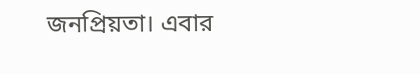জনপ্রিয়তা। এবার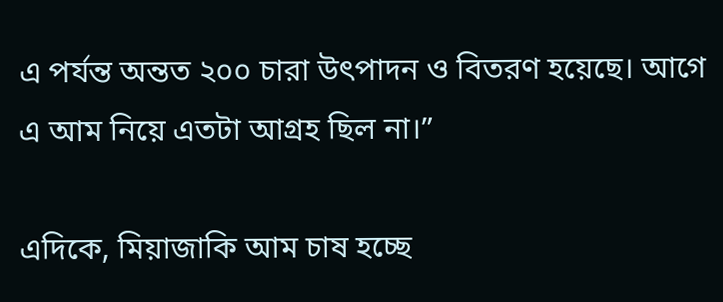এ পর্যন্ত অন্তত ২০০ চারা উৎপাদন ও বিতরণ হয়েছে। আগে এ আম নিয়ে এতটা আগ্রহ ছিল না।”

এদিকে, মিয়াজাকি আম চাষ হচ্ছে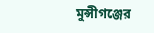মুন্সীগঞ্জের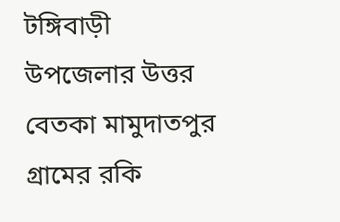টঙ্গিবাড়ী উপজেলার উত্তর বেতকা মামুদাতপুর গ্রামের রকি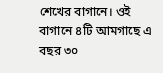শেখের বাগানে। ওই বাগানে ৪টি আমগাছে এ বছর ৩০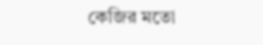কেজির মতো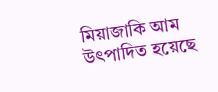মিয়াজাকি আম উৎপাদিত হয়েছে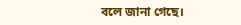বলে জানা গেছে।